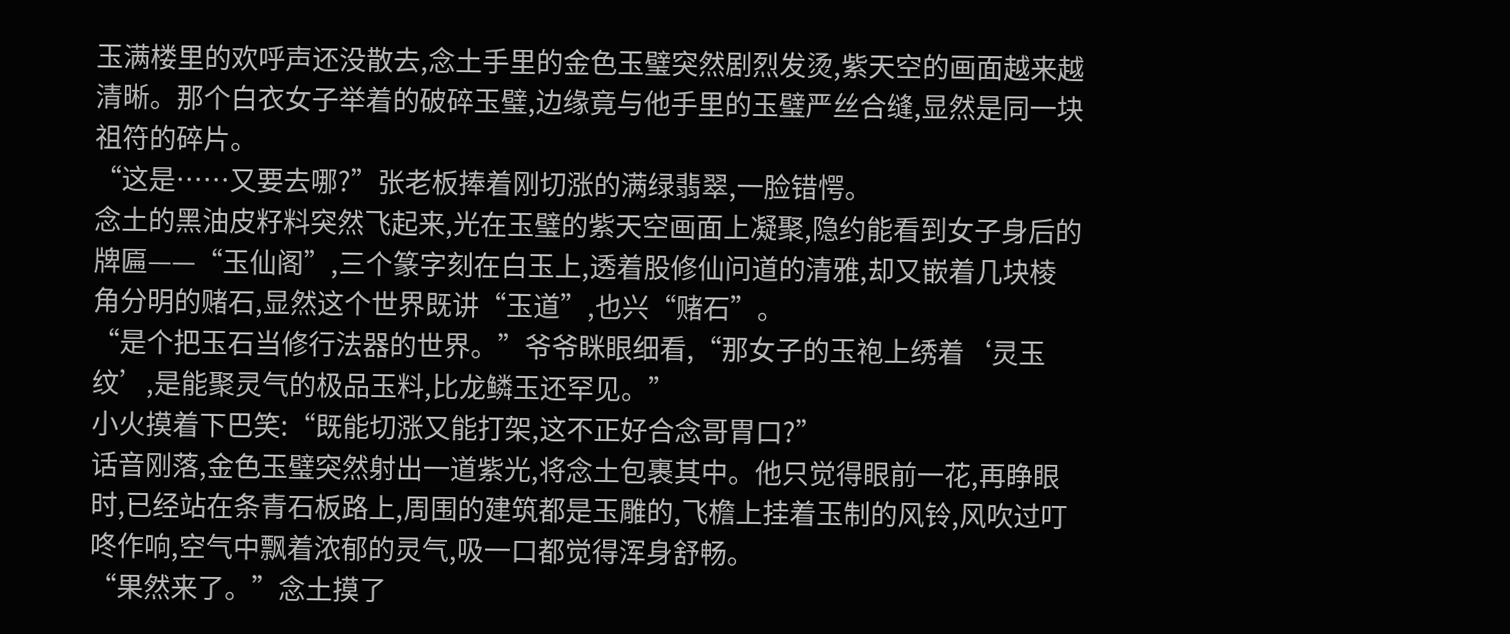玉满楼里的欢呼声还没散去,念土手里的金色玉璧突然剧烈发烫,紫天空的画面越来越清晰。那个白衣女子举着的破碎玉璧,边缘竟与他手里的玉璧严丝合缝,显然是同一块祖符的碎片。
“这是……又要去哪?”张老板捧着刚切涨的满绿翡翠,一脸错愕。
念土的黑油皮籽料突然飞起来,光在玉璧的紫天空画面上凝聚,隐约能看到女子身后的牌匾——“玉仙阁”,三个篆字刻在白玉上,透着股修仙问道的清雅,却又嵌着几块棱角分明的赌石,显然这个世界既讲“玉道”,也兴“赌石”。
“是个把玉石当修行法器的世界。”爷爷眯眼细看,“那女子的玉袍上绣着‘灵玉纹’,是能聚灵气的极品玉料,比龙鳞玉还罕见。”
小火摸着下巴笑:“既能切涨又能打架,这不正好合念哥胃口?”
话音刚落,金色玉璧突然射出一道紫光,将念土包裹其中。他只觉得眼前一花,再睁眼时,已经站在条青石板路上,周围的建筑都是玉雕的,飞檐上挂着玉制的风铃,风吹过叮咚作响,空气中飘着浓郁的灵气,吸一口都觉得浑身舒畅。
“果然来了。”念土摸了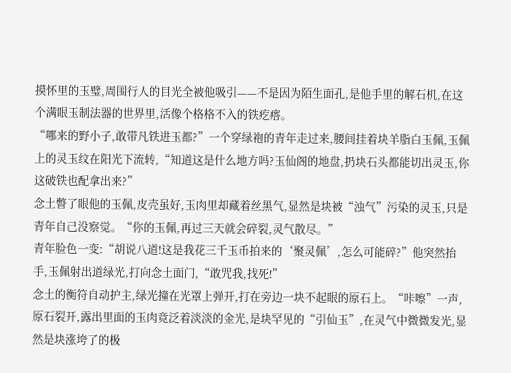摸怀里的玉璧,周围行人的目光全被他吸引——不是因为陌生面孔,是他手里的解石机,在这个满眼玉制法器的世界里,活像个格格不入的铁疙瘩。
“哪来的野小子,敢带凡铁进玉都?”一个穿绿袍的青年走过来,腰间挂着块羊脂白玉佩,玉佩上的灵玉纹在阳光下流转,“知道这是什么地方吗?玉仙阁的地盘,扔块石头都能切出灵玉,你这破铁也配拿出来?”
念土瞥了眼他的玉佩,皮壳虽好,玉肉里却藏着丝黑气,显然是块被“浊气”污染的灵玉,只是青年自己没察觉。“你的玉佩,再过三天就会碎裂,灵气散尽。”
青年脸色一变:“胡说八道!这是我花三千玉币拍来的‘聚灵佩’,怎么可能碎?”他突然抬手,玉佩射出道绿光,打向念土面门,“敢咒我,找死!”
念土的衡符自动护主,绿光撞在光罩上弹开,打在旁边一块不起眼的原石上。“咔嚓”一声,原石裂开,露出里面的玉肉竟泛着淡淡的金光,是块罕见的“引仙玉”,在灵气中微微发光,显然是块涨垮了的极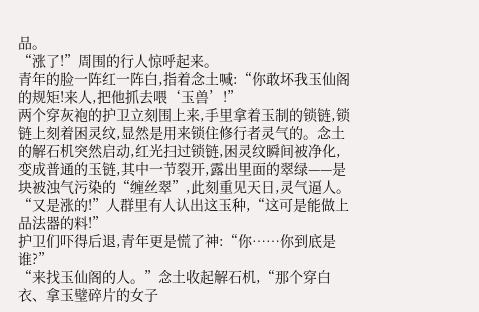品。
“涨了!”周围的行人惊呼起来。
青年的脸一阵红一阵白,指着念土喊:“你敢坏我玉仙阁的规矩!来人,把他抓去喂‘玉兽’!”
两个穿灰袍的护卫立刻围上来,手里拿着玉制的锁链,锁链上刻着困灵纹,显然是用来锁住修行者灵气的。念土的解石机突然启动,红光扫过锁链,困灵纹瞬间被净化,变成普通的玉链,其中一节裂开,露出里面的翠绿——是块被浊气污染的“缠丝翠”,此刻重见天日,灵气逼人。
“又是涨的!”人群里有人认出这玉种,“这可是能做上品法器的料!”
护卫们吓得后退,青年更是慌了神:“你……你到底是谁?”
“来找玉仙阁的人。”念土收起解石机,“那个穿白衣、拿玉璧碎片的女子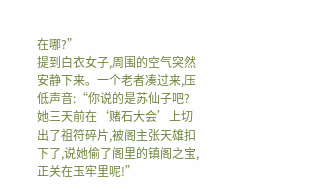在哪?”
提到白衣女子,周围的空气突然安静下来。一个老者凑过来,压低声音:“你说的是苏仙子吧?她三天前在‘赌石大会’上切出了祖符碎片,被阁主张天雄扣下了,说她偷了阁里的镇阁之宝,正关在玉牢里呢!”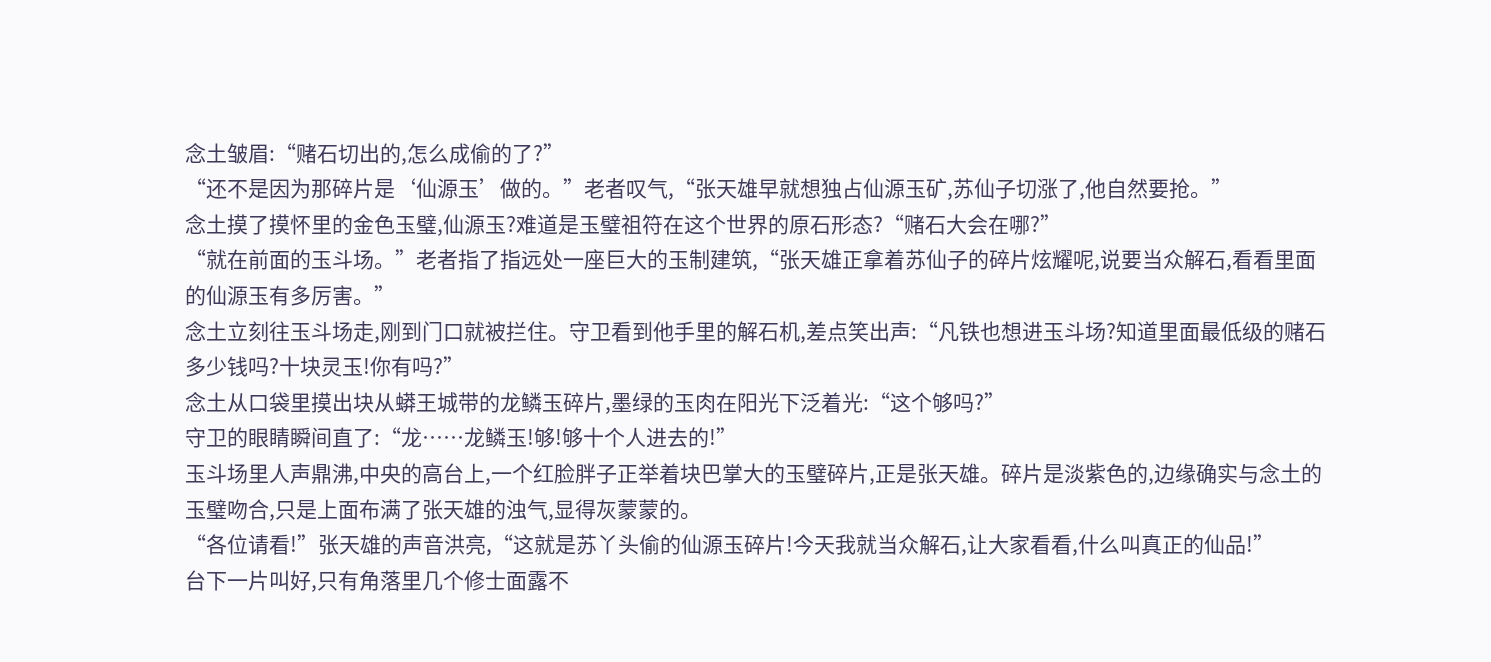念土皱眉:“赌石切出的,怎么成偷的了?”
“还不是因为那碎片是‘仙源玉’做的。”老者叹气,“张天雄早就想独占仙源玉矿,苏仙子切涨了,他自然要抢。”
念土摸了摸怀里的金色玉璧,仙源玉?难道是玉璧祖符在这个世界的原石形态?“赌石大会在哪?”
“就在前面的玉斗场。”老者指了指远处一座巨大的玉制建筑,“张天雄正拿着苏仙子的碎片炫耀呢,说要当众解石,看看里面的仙源玉有多厉害。”
念土立刻往玉斗场走,刚到门口就被拦住。守卫看到他手里的解石机,差点笑出声:“凡铁也想进玉斗场?知道里面最低级的赌石多少钱吗?十块灵玉!你有吗?”
念土从口袋里摸出块从蟒王城带的龙鳞玉碎片,墨绿的玉肉在阳光下泛着光:“这个够吗?”
守卫的眼睛瞬间直了:“龙……龙鳞玉!够!够十个人进去的!”
玉斗场里人声鼎沸,中央的高台上,一个红脸胖子正举着块巴掌大的玉璧碎片,正是张天雄。碎片是淡紫色的,边缘确实与念土的玉璧吻合,只是上面布满了张天雄的浊气,显得灰蒙蒙的。
“各位请看!”张天雄的声音洪亮,“这就是苏丫头偷的仙源玉碎片!今天我就当众解石,让大家看看,什么叫真正的仙品!”
台下一片叫好,只有角落里几个修士面露不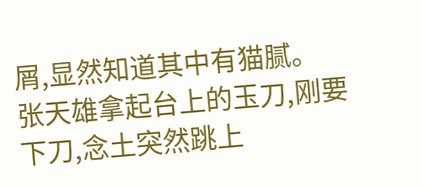屑,显然知道其中有猫腻。
张天雄拿起台上的玉刀,刚要下刀,念土突然跳上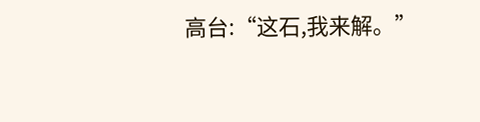高台:“这石,我来解。”